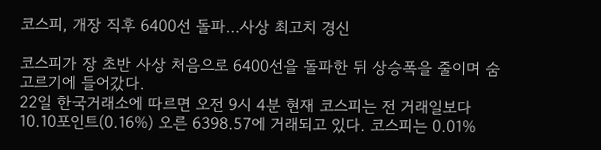코스피, 개장 직후 6400선 돌파…사상 최고치 경신

코스피가 장 초반 사상 처음으로 6400선을 돌파한 뒤 상승폭을 줄이며 숨고르기에 들어갔다.
22일 한국거래소에 따르면 오전 9시 4분 현재 코스피는 전 거래일보다 10.10포인트(0.16%) 오른 6398.57에 거래되고 있다. 코스피는 0.01%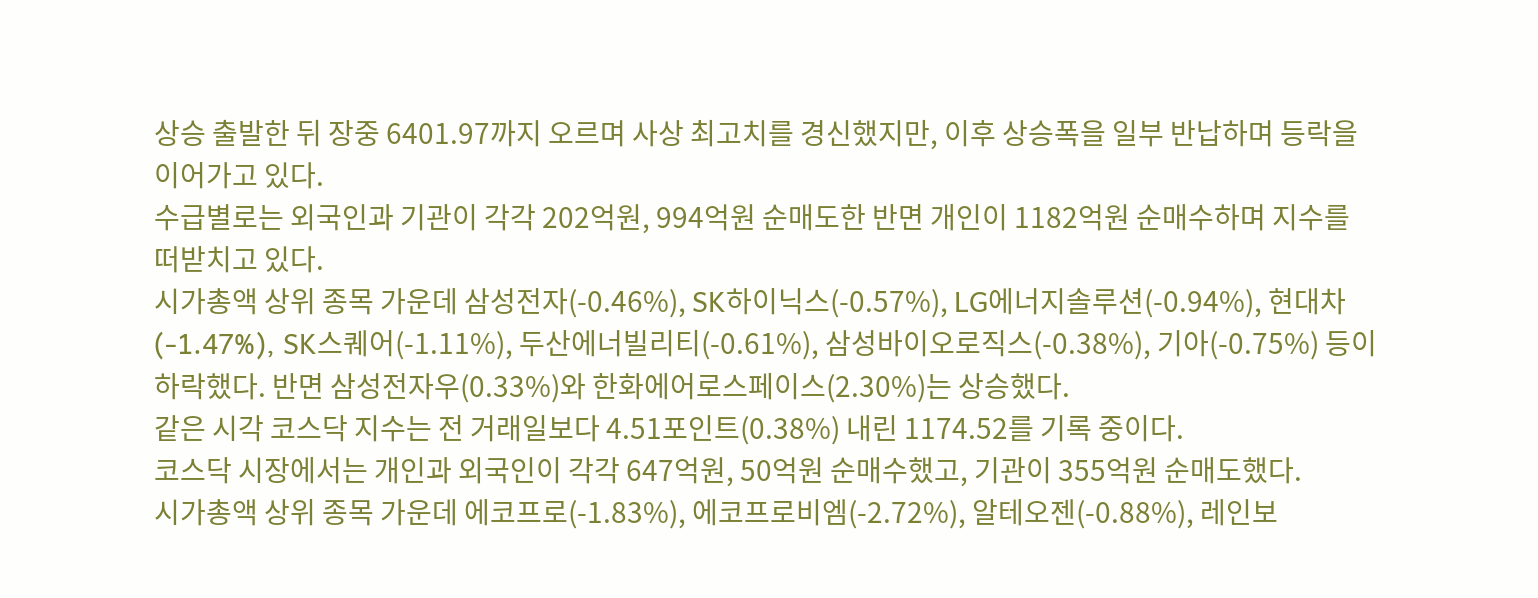상승 출발한 뒤 장중 6401.97까지 오르며 사상 최고치를 경신했지만, 이후 상승폭을 일부 반납하며 등락을 이어가고 있다.
수급별로는 외국인과 기관이 각각 202억원, 994억원 순매도한 반면 개인이 1182억원 순매수하며 지수를 떠받치고 있다.
시가총액 상위 종목 가운데 삼성전자(-0.46%), SK하이닉스(-0.57%), LG에너지솔루션(-0.94%), 현대차(-1.47%), SK스퀘어(-1.11%), 두산에너빌리티(-0.61%), 삼성바이오로직스(-0.38%), 기아(-0.75%) 등이 하락했다. 반면 삼성전자우(0.33%)와 한화에어로스페이스(2.30%)는 상승했다.
같은 시각 코스닥 지수는 전 거래일보다 4.51포인트(0.38%) 내린 1174.52를 기록 중이다.
코스닥 시장에서는 개인과 외국인이 각각 647억원, 50억원 순매수했고, 기관이 355억원 순매도했다.
시가총액 상위 종목 가운데 에코프로(-1.83%), 에코프로비엠(-2.72%), 알테오젠(-0.88%), 레인보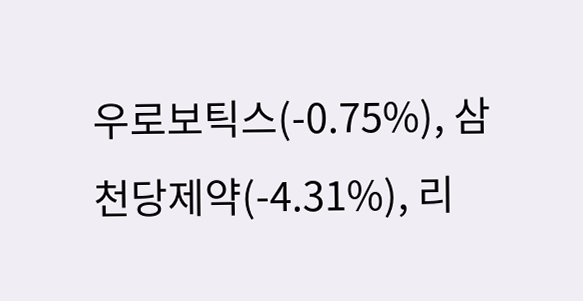우로보틱스(-0.75%), 삼천당제약(-4.31%), 리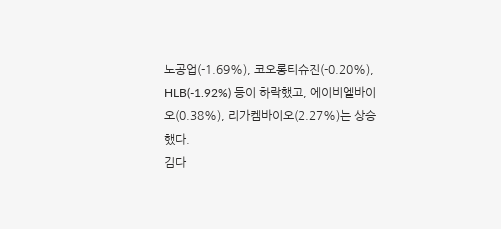노공업(-1.69%), 코오롱티슈진(-0.20%), HLB(-1.92%) 등이 하락했고, 에이비엘바이오(0.38%), 리가켐바이오(2.27%)는 상승했다.
김다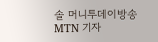솔 머니투데이방송 MTN 기자